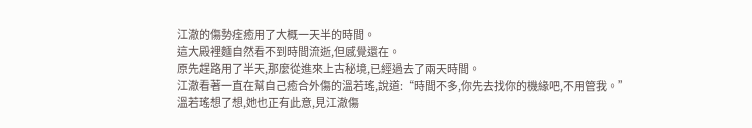江澈的傷勢痊癒用了大概一天半的時間。
這大殿裡麵自然看不到時間流逝,但感覺還在。
原先趕路用了半天,那麼從進來上古秘境,已經過去了兩天時間。
江澈看著一直在幫自己癒合外傷的溫若瑤,說道:“時間不多,你先去找你的機緣吧,不用管我。”
溫若瑤想了想,她也正有此意,見江澈傷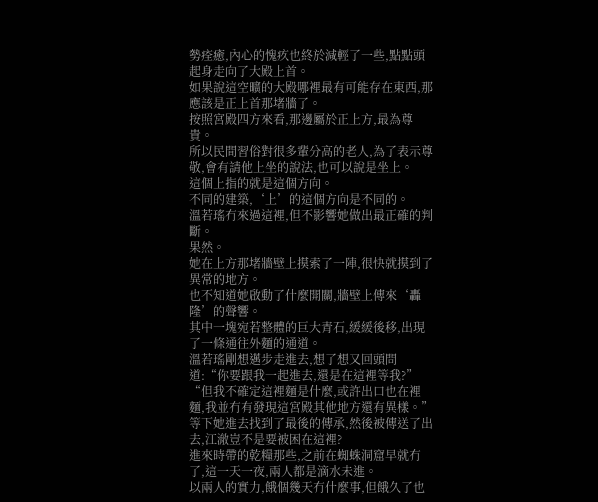勢痊癒,內心的愧疚也終於減輕了一些,點點頭起身走向了大殿上首。
如果說這空曠的大殿哪裡最有可能存在東西,那應該是正上首那堵牆了。
按照宮殿四方來看,那邊屬於正上方,最為尊貴。
所以民間習俗對很多輩分高的老人,為了表示尊敬,會有請他上坐的說法,也可以說是坐上。
這個上指的就是這個方向。
不同的建築,‘上’的這個方向是不同的。
溫若瑤冇來過這裡,但不影響她做出最正確的判斷。
果然。
她在上方那堵牆壁上摸索了一陣,很快就摸到了異常的地方。
也不知道她啟動了什麼開關,牆壁上傳來‘轟隆’的聲響。
其中一塊宛若整體的巨大青石,緩緩後移,出現了一條通往外麵的通道。
溫若瑤剛想邁步走進去,想了想又回頭問道:“你要跟我一起進去,還是在這裡等我?”
“但我不確定這裡麵是什麼,或許出口也在裡麵,我並冇有發現這宮殿其他地方還有異樣。”
等下她進去找到了最後的傳承,然後被傳送了出去,江澈豈不是要被困在這裡?
進來時帶的乾糧那些,之前在蜘蛛洞窟早就冇了,這一天一夜,兩人都是滴水未進。
以兩人的實力,餓個幾天冇什麼事,但餓久了也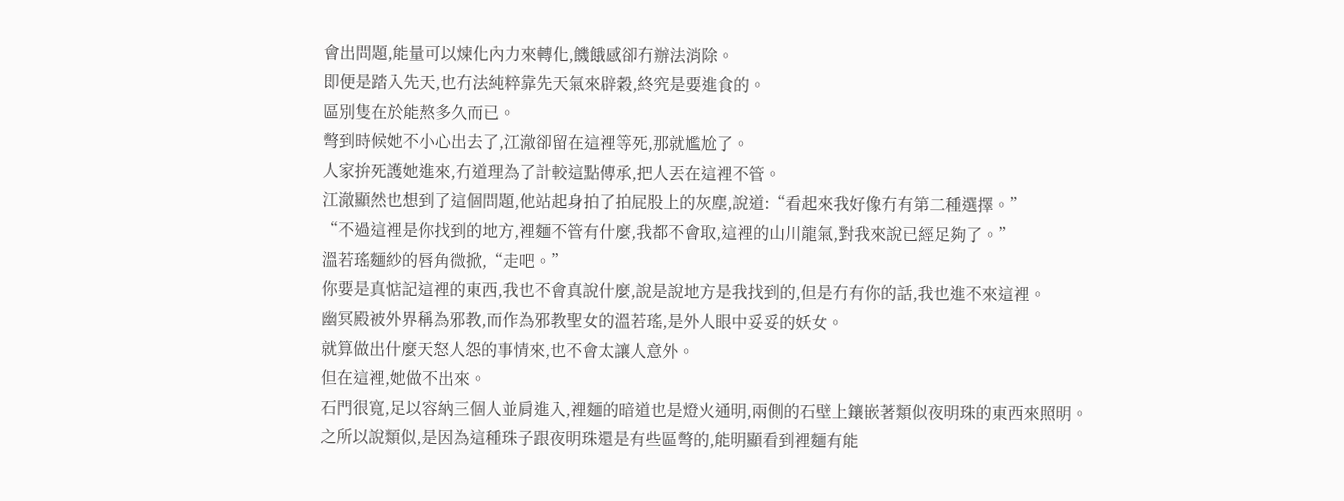會出問題,能量可以煉化內力來轉化,饑餓感卻冇辦法消除。
即便是踏入先天,也冇法純粹靠先天氣來辟穀,終究是要進食的。
區別隻在於能熬多久而已。
彆到時候她不小心出去了,江澈卻留在這裡等死,那就尷尬了。
人家拚死護她進來,冇道理為了計較這點傳承,把人丟在這裡不管。
江澈顯然也想到了這個問題,他站起身拍了拍屁股上的灰塵,說道:“看起來我好像冇有第二種選擇。”
“不過這裡是你找到的地方,裡麵不管有什麼,我都不會取,這裡的山川龍氣,對我來說已經足夠了。”
溫若瑤麵紗的唇角微掀,“走吧。”
你要是真惦記這裡的東西,我也不會真說什麼,說是說地方是我找到的,但是冇有你的話,我也進不來這裡。
幽冥殿被外界稱為邪教,而作為邪教聖女的溫若瑤,是外人眼中妥妥的妖女。
就算做出什麼天怒人怨的事情來,也不會太讓人意外。
但在這裡,她做不出來。
石門很寬,足以容納三個人並肩進入,裡麵的暗道也是燈火通明,兩側的石壁上鑲嵌著類似夜明珠的東西來照明。
之所以說類似,是因為這種珠子跟夜明珠還是有些區彆的,能明顯看到裡麵有能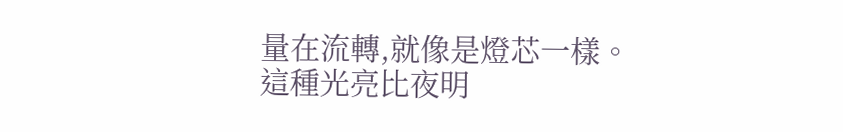量在流轉,就像是燈芯一樣。
這種光亮比夜明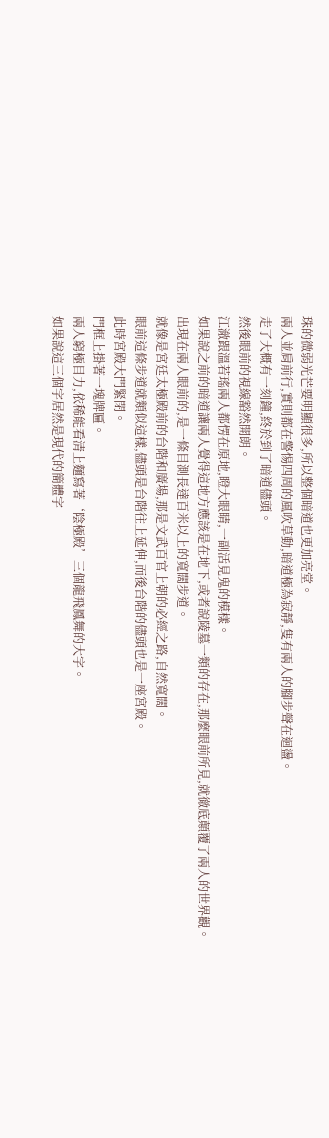珠的微弱光芒要明顯很多,所以整個暗道也更加亮堂。
兩人並肩前行,實則都在警惕四周的風吹草動,暗道極為寂靜,隻有兩人的腳步聲在迴盪。
走了大概有一刻鐘,終於到了暗道儘頭。
然後眼前的視線豁然開朗。
江澈跟溫若瑤兩人都愣在原地,瞪大眼睛,一副活見鬼的模樣。
如果說之前的暗道讓兩人覺得這地方應該是在地下,或者說陵墓一類的存在,那麼眼前所見,就徹底顛覆了兩人的世界觀。
出現在兩人眼前的,是一條目測長達百米以上的寬闊步道。
就像是宮廷太極殿前的台階和廣場,那是文武百官上朝的必經之路,自然寬闊。
眼前這條步道就類似這樣,儘頭是台階往上延伸,而後台階的儘頭也是一座宮殿。
此時宮殿大門緊閉。
門框上掛著一塊牌匾。
兩人窮極目力,依稀能看清上麵寫著‘陰極殿’三個龍飛鳳舞的大字。
如果說這三個字居然是現代的簡體字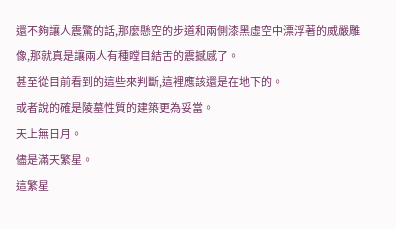還不夠讓人震驚的話,那麼懸空的步道和兩側漆黑虛空中漂浮著的威嚴雕像,那就真是讓兩人有種瞠目結舌的震撼感了。
甚至從目前看到的這些來判斷,這裡應該還是在地下的。
或者說的確是陵墓性質的建築更為妥當。
天上無日月。
儘是滿天繁星。
這繁星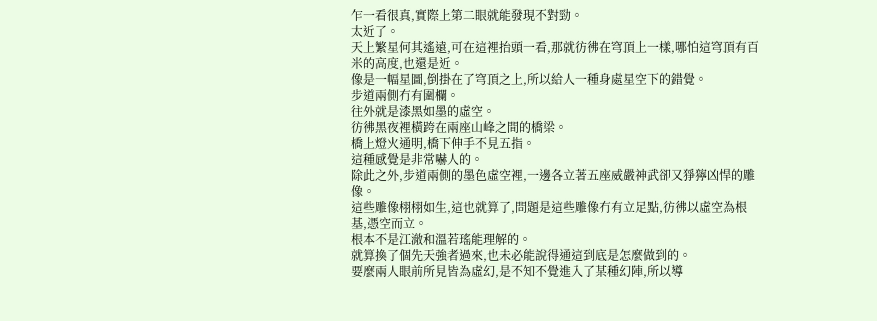乍一看很真,實際上第二眼就能發現不對勁。
太近了。
天上繁星何其遙遠,可在這裡抬頭一看,那就彷彿在穹頂上一樣,哪怕這穹頂有百米的高度,也還是近。
像是一幅星圖,倒掛在了穹頂之上,所以給人一種身處星空下的錯覺。
步道兩側冇有圍欄。
往外就是漆黑如墨的虛空。
彷彿黑夜裡橫跨在兩座山峰之間的橋梁。
橋上燈火通明,橋下伸手不見五指。
這種感覺是非常嚇人的。
除此之外,步道兩側的墨色虛空裡,一邊各立著五座威嚴神武卻又猙獰凶悍的雕像。
這些雕像栩栩如生,這也就算了,問題是這些雕像冇有立足點,彷彿以虛空為根基,憑空而立。
根本不是江澈和溫若瑤能理解的。
就算換了個先天強者過來,也未必能說得通這到底是怎麼做到的。
要麼兩人眼前所見皆為虛幻,是不知不覺進入了某種幻陣,所以導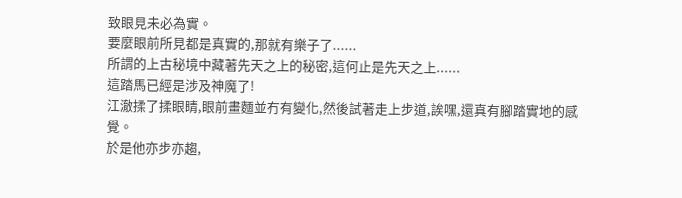致眼見未必為實。
要麼眼前所見都是真實的,那就有樂子了......
所謂的上古秘境中藏著先天之上的秘密,這何止是先天之上......
這踏馬已經是涉及神魔了!
江澈揉了揉眼睛,眼前畫麵並冇有變化,然後試著走上步道,誒嘿,還真有腳踏實地的感覺。
於是他亦步亦趨,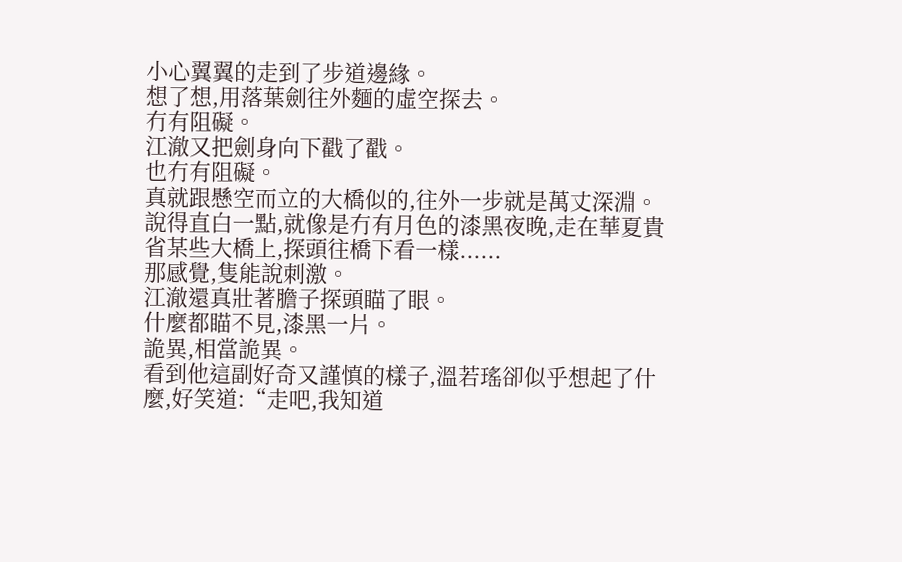小心翼翼的走到了步道邊緣。
想了想,用落葉劍往外麵的虛空探去。
冇有阻礙。
江澈又把劍身向下戳了戳。
也冇有阻礙。
真就跟懸空而立的大橋似的,往外一步就是萬丈深淵。
說得直白一點,就像是冇有月色的漆黑夜晚,走在華夏貴省某些大橋上,探頭往橋下看一樣......
那感覺,隻能說刺激。
江澈還真壯著膽子探頭瞄了眼。
什麼都瞄不見,漆黑一片。
詭異,相當詭異。
看到他這副好奇又謹慎的樣子,溫若瑤卻似乎想起了什麼,好笑道:“走吧,我知道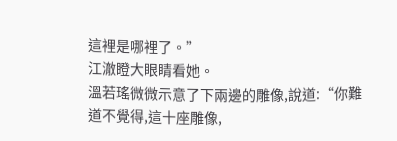這裡是哪裡了。”
江澈瞪大眼睛看她。
溫若瑤微微示意了下兩邊的雕像,說道:“你難道不覺得,這十座雕像,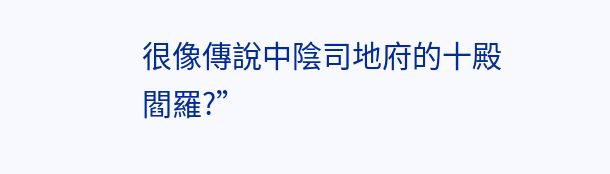很像傳說中陰司地府的十殿閻羅?”